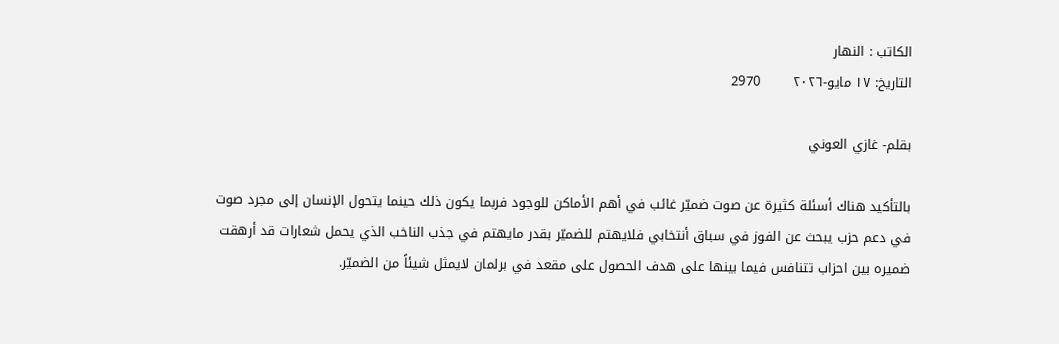الكاتب : النهار
التاريخ: ١٧ مايو-٢٠٢٦       2970

بقلم- غازي العوني

بالتأكيد هناك أسئلة كثيرة عن صوت ضميّر غائب في أهم الأماكن للوجود فربما يكون ذلك حينما يتحول الإنسان إلى مجرد صوت في دعم حزب يبحث عن الفوز في سباق أنتخابي فلايهتم للضميّر بقدر مايهتم في جذب الناخب الذي يحمل شعارات قد أرهقت ضميره بين احزاب تتنافس فيما بينها على هدف الحصول على مقعد في برلمان لايمثل شيئاً من الضميّر.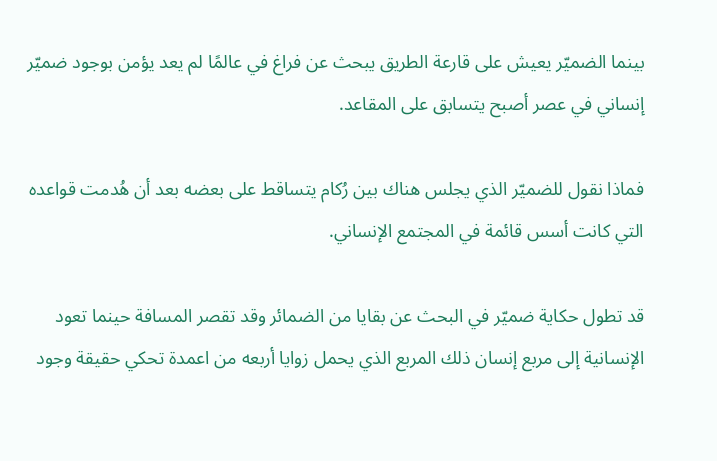بينما الضميّر يعيش على قارعة الطريق يبحث عن فراغ في عالمًا لم يعد يؤمن بوجود ضميّر إنساني في عصر أصبح يتسابق على المقاعد.

فماذا نقول للضميّر الذي يجلس هناك بين رُكام يتساقط على بعضه بعد أن هُدمت قواعده التي كانت أسس قائمة في المجتمع الإنساني.

قد تطول حكاية ضميّر في البحث عن بقايا من الضمائر وقد تقصر المسافة حينما تعود الإنسانية إلى مربع إنسان ذلك المربع الذي يحمل زوايا أربعه من اعمدة تحكي حقيقة وجود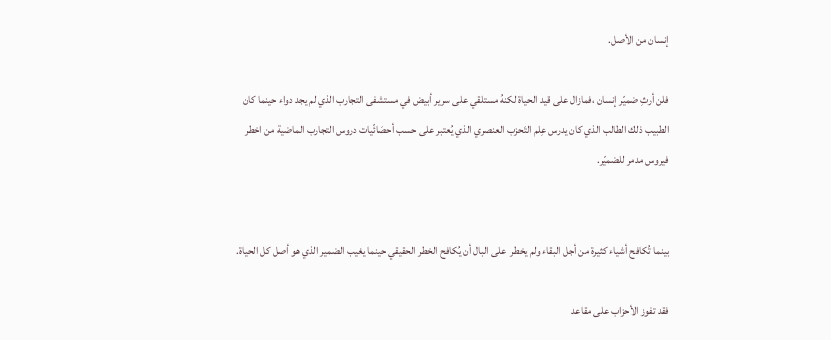إنسان من الأصل.

فلن أرثِ ضميّر إنسان ،فمازال على قيد الحياة لكنهُ مستلقي على سرير أبيض في مستشفى التجارب الذي لم يجد دواء حينما كان الطبيب ذلك الطالب الذي كان يدرس عِلم التَحزب العنصري الذي يُعتبر على حسب أحصَائّيات دروس التجارب الماضية من اخطر فيروس مدمر للضميّر.


بينما تُكافح أشياء كثيرة من أجل البقاء ولم يخطر  على البال أن يُكافح الخطر الحقيقي حينما يغيب الضمير الذي هو أصل كل الحياة.

فقد تفوز الأحزاب على مقاعد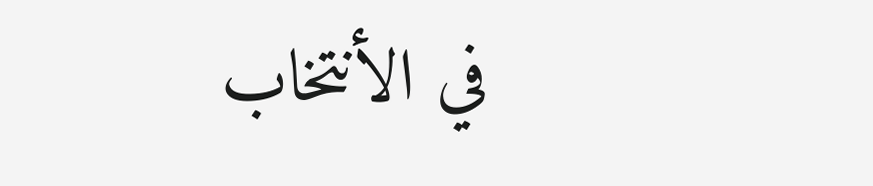في الأنتخاب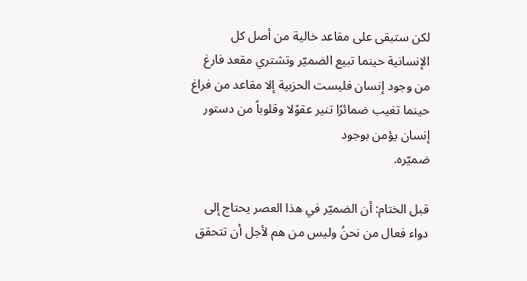لكن ستبقى على مقاعد خالية من أصل كل الإنسانية حينما تبيع الضميّر وتشتري مقعد فارغ من وجود إنسان فليست الحزبية إلا مقاعد من فراغ حينما تغيب ضمائرًا تنير عقوًلا وقلوباً من دستور إنسان يؤمن بوجود
ضميّره.

قبل الختام: أن الضميّر في هذا العصر يحتاج إلى دواء فعال من نحنُ وليس من هم لأجل أن تتحقق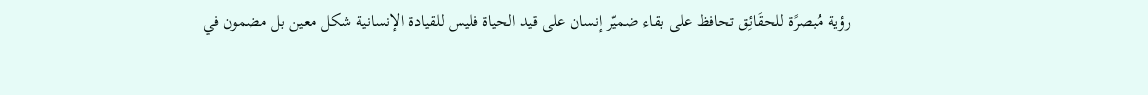رؤية مُبصرًة للحقَائِق تحافظ على بقاء ضميّر إنسان على قيد الحياة فليس للقيادة الإنسانية شكل معين بل مضمون في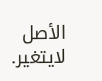الأصل لايتغير.